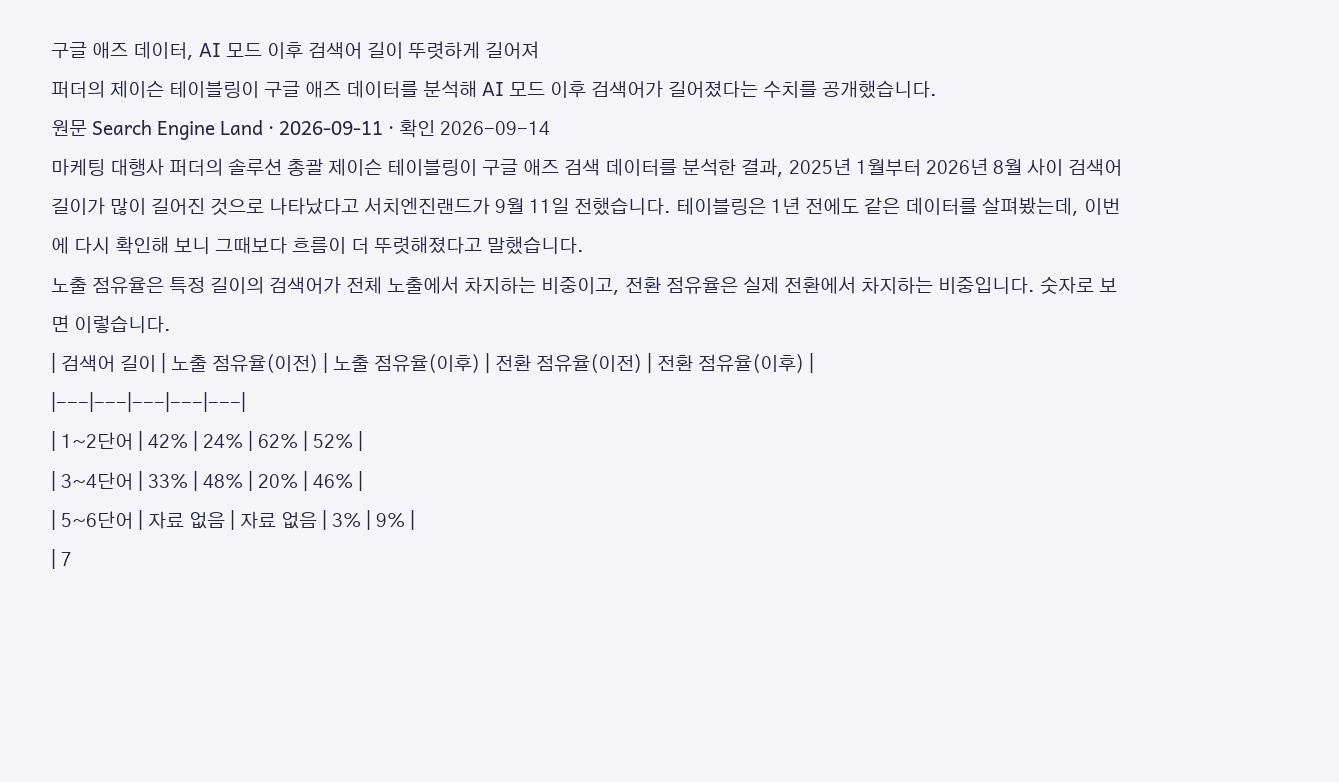구글 애즈 데이터, AI 모드 이후 검색어 길이 뚜렷하게 길어져
퍼더의 제이슨 테이블링이 구글 애즈 데이터를 분석해 AI 모드 이후 검색어가 길어졌다는 수치를 공개했습니다.
원문 Search Engine Land · 2026-09-11 · 확인 2026-09-14
마케팅 대행사 퍼더의 솔루션 총괄 제이슨 테이블링이 구글 애즈 검색 데이터를 분석한 결과, 2025년 1월부터 2026년 8월 사이 검색어 길이가 많이 길어진 것으로 나타났다고 서치엔진랜드가 9월 11일 전했습니다. 테이블링은 1년 전에도 같은 데이터를 살펴봤는데, 이번에 다시 확인해 보니 그때보다 흐름이 더 뚜렷해졌다고 말했습니다.
노출 점유율은 특정 길이의 검색어가 전체 노출에서 차지하는 비중이고, 전환 점유율은 실제 전환에서 차지하는 비중입니다. 숫자로 보면 이렇습니다.
| 검색어 길이 | 노출 점유율(이전) | 노출 점유율(이후) | 전환 점유율(이전) | 전환 점유율(이후) |
|---|---|---|---|---|
| 1~2단어 | 42% | 24% | 62% | 52% |
| 3~4단어 | 33% | 48% | 20% | 46% |
| 5~6단어 | 자료 없음 | 자료 없음 | 3% | 9% |
| 7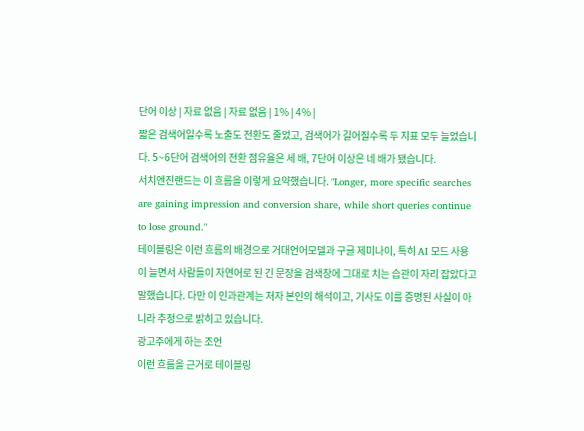단어 이상 | 자료 없음 | 자료 없음 | 1% | 4% |
짧은 검색어일수록 노출도 전환도 줄었고, 검색어가 길어질수록 두 지표 모두 늘었습니다. 5~6단어 검색어의 전환 점유율은 세 배, 7단어 이상은 네 배가 됐습니다.
서치엔진랜드는 이 흐름을 이렇게 요약했습니다. "Longer, more specific searches are gaining impression and conversion share, while short queries continue to lose ground."
테이블링은 이런 흐름의 배경으로 거대언어모델과 구글 제미나이, 특히 AI 모드 사용이 늘면서 사람들이 자연어로 된 긴 문장을 검색창에 그대로 치는 습관이 자리 잡았다고 말했습니다. 다만 이 인과관계는 저자 본인의 해석이고, 기사도 이를 증명된 사실이 아니라 추정으로 밝히고 있습니다.
광고주에게 하는 조언
이런 흐름을 근거로 테이블링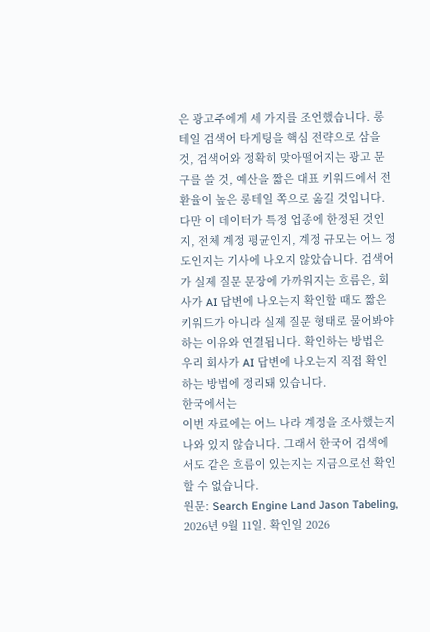은 광고주에게 세 가지를 조언했습니다. 롱테일 검색어 타게팅을 핵심 전략으로 삼을 것, 검색어와 정확히 맞아떨어지는 광고 문구를 쓸 것, 예산을 짧은 대표 키워드에서 전환율이 높은 롱테일 쪽으로 옮길 것입니다.
다만 이 데이터가 특정 업종에 한정된 것인지, 전체 계정 평균인지, 계정 규모는 어느 정도인지는 기사에 나오지 않았습니다. 검색어가 실제 질문 문장에 가까워지는 흐름은, 회사가 AI 답변에 나오는지 확인할 때도 짧은 키워드가 아니라 실제 질문 형태로 물어봐야 하는 이유와 연결됩니다. 확인하는 방법은 우리 회사가 AI 답변에 나오는지 직접 확인하는 방법에 정리돼 있습니다.
한국에서는
이번 자료에는 어느 나라 계정을 조사했는지 나와 있지 않습니다. 그래서 한국어 검색에서도 같은 흐름이 있는지는 지금으로선 확인할 수 없습니다.
원문: Search Engine Land Jason Tabeling, 2026년 9월 11일. 확인일 2026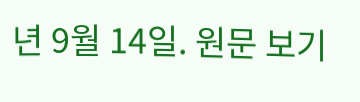년 9월 14일. 원문 보기